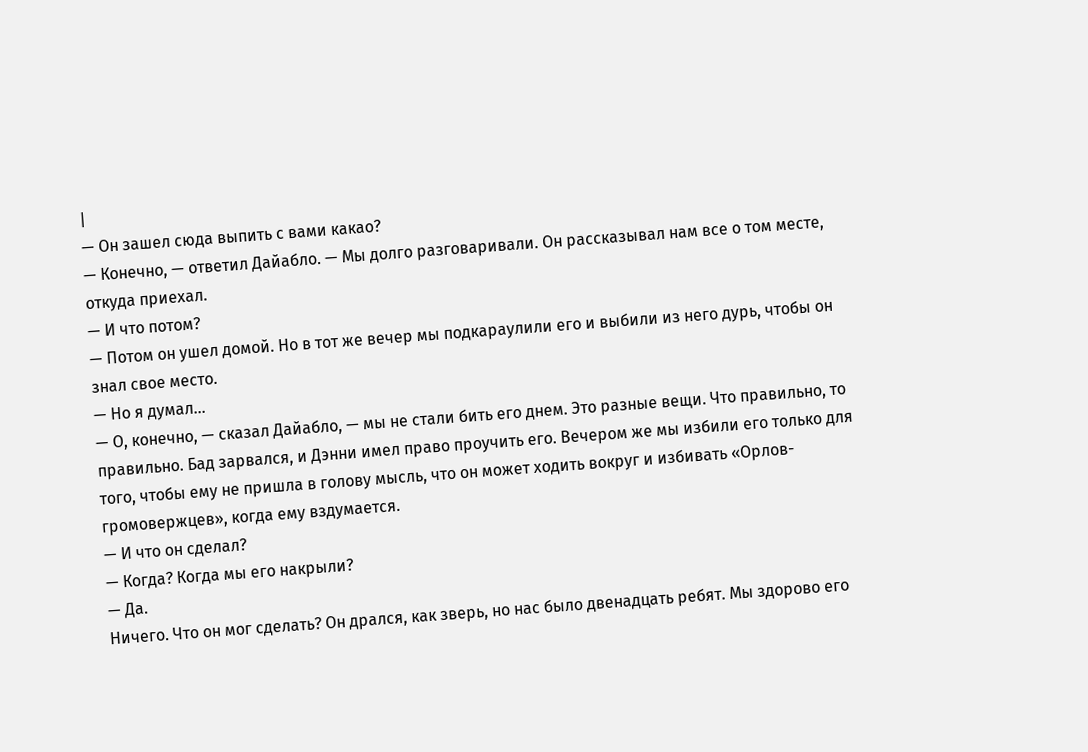|
— Он зашел сюда выпить с вами какао?
— Конечно, — ответил Дайабло. — Мы долго разговаривали. Он рассказывал нам все о том месте, откуда приехал.
— И что потом?
— Потом он ушел домой. Но в тот же вечер мы подкараулили его и выбили из него дурь, чтобы он знал свое место.
— Но я думал...
— О, конечно, — сказал Дайабло, — мы не стали бить его днем. Это разные вещи. Что правильно, то правильно. Бад зарвался, и Дэнни имел право проучить его. Вечером же мы избили его только для того, чтобы ему не пришла в голову мысль, что он может ходить вокруг и избивать «Орлов-громовержцев», когда ему вздумается.
— И что он сделал?
— Когда? Когда мы его накрыли?
— Да.
Ничего. Что он мог сделать? Он дрался, как зверь, но нас было двенадцать ребят. Мы здорово его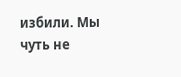избили. Мы чуть не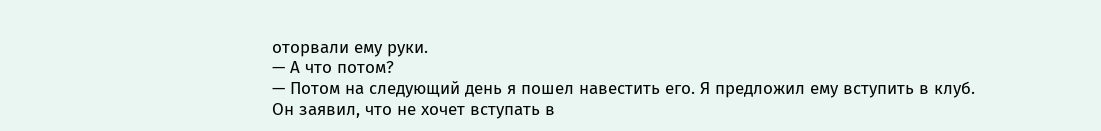оторвали ему руки.
— А что потом?
— Потом на следующий день я пошел навестить его. Я предложил ему вступить в клуб. Он заявил, что не хочет вступать в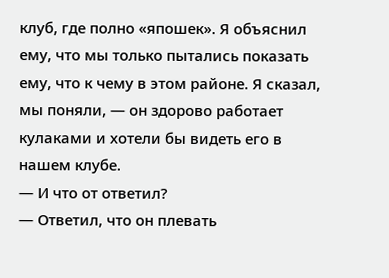клуб, где полно «япошек». Я объяснил ему, что мы только пытались показать ему, что к чему в этом районе. Я сказал, мы поняли, — он здорово работает кулаками и хотели бы видеть его в нашем клубе.
— И что от ответил?
— Ответил, что он плевать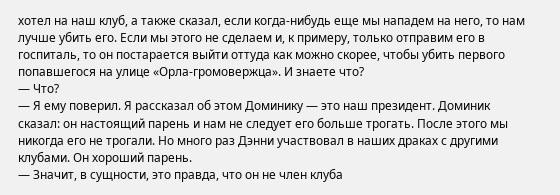хотел на наш клуб, а также сказал, если когда-нибудь еще мы нападем на него, то нам лучше убить его. Если мы этого не сделаем и, к примеру, только отправим его в госпиталь, то он постарается выйти оттуда как можно скорее, чтобы убить первого попавшегося на улице «Орла-громовержца». И знаете что?
— Что?
— Я ему поверил. Я рассказал об этом Доминику — это наш президент. Доминик сказал: он настоящий парень и нам не следует его больше трогать. После этого мы никогда его не трогали. Но много раз Дэнни участвовал в наших драках с другими клубами. Он хороший парень.
— Значит, в сущности, это правда, что он не член клуба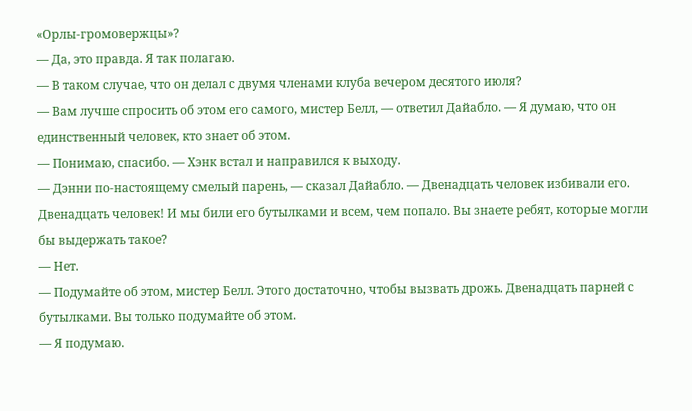«Орлы-громовержцы»?
— Да, это правда. Я так полагаю.
— В таком случае, что он делал с двумя членами клуба вечером десятого июля?
— Вам лучше спросить об этом его самого, мистер Белл, — ответил Дайабло. — Я думаю, что он единственный человек, кто знает об этом.
— Понимаю, спасибо. — Хэнк встал и направился к выходу.
— Дэнни по-настоящему смелый парень, — сказал Дайабло. — Двенадцать человек избивали его. Двенадцать человек! И мы били его бутылками и всем, чем попало. Вы знаете ребят, которые могли бы выдержать такое?
— Нет.
— Подумайте об этом, мистер Белл. Этого достаточно, чтобы вызвать дрожь. Двенадцать парней с бутылками. Вы только подумайте об этом.
— Я подумаю.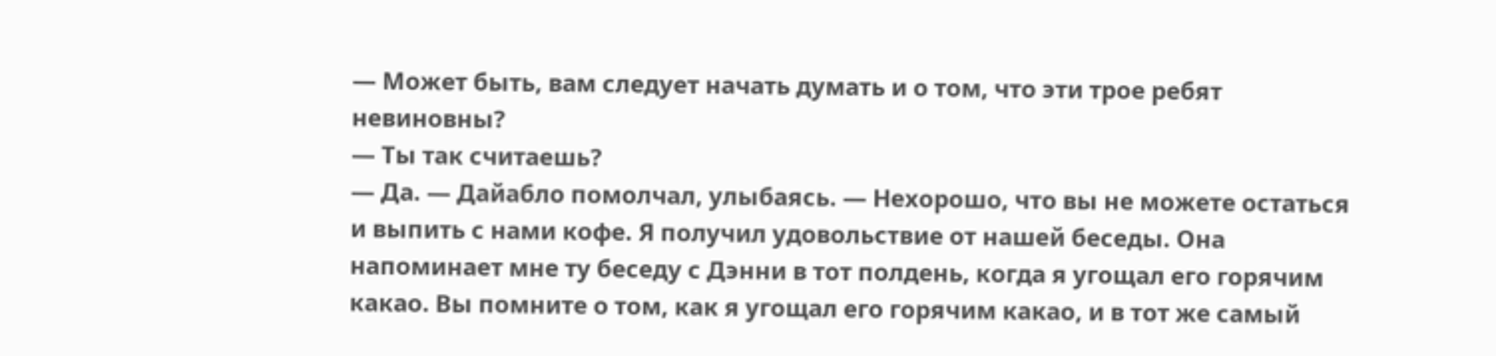— Может быть, вам следует начать думать и о том, что эти трое ребят невиновны?
— Ты так считаешь?
— Да. — Дайабло помолчал, улыбаясь. — Нехорошо, что вы не можете остаться и выпить с нами кофе. Я получил удовольствие от нашей беседы. Она напоминает мне ту беседу с Дэнни в тот полдень, когда я угощал его горячим какао. Вы помните о том, как я угощал его горячим какао, и в тот же самый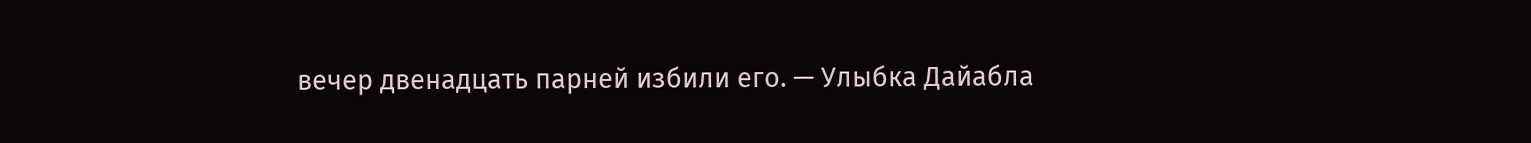вечер двенадцать парней избили его. — Улыбка Дайабла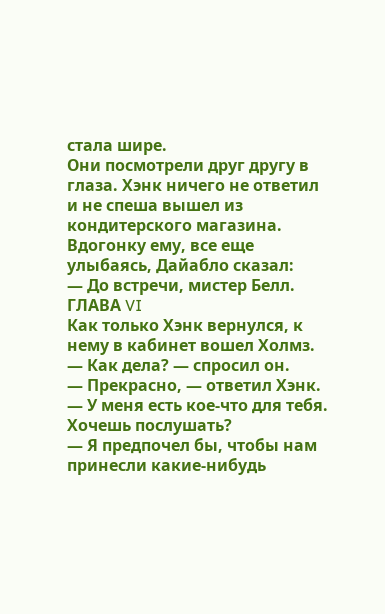стала шире.
Они посмотрели друг другу в глаза. Хэнк ничего не ответил и не спеша вышел из кондитерского магазина.
Вдогонку ему, все еще улыбаясь, Дайабло сказал:
— До встречи, мистер Белл.
ГЛАВА VI
Как только Хэнк вернулся, к нему в кабинет вошел Холмз.
— Как дела? — спросил он.
— Прекрасно, — ответил Хэнк.
— У меня есть кое-что для тебя. Хочешь послушать?
— Я предпочел бы, чтобы нам принесли какие-нибудь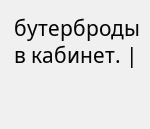бутерброды в кабинет. |